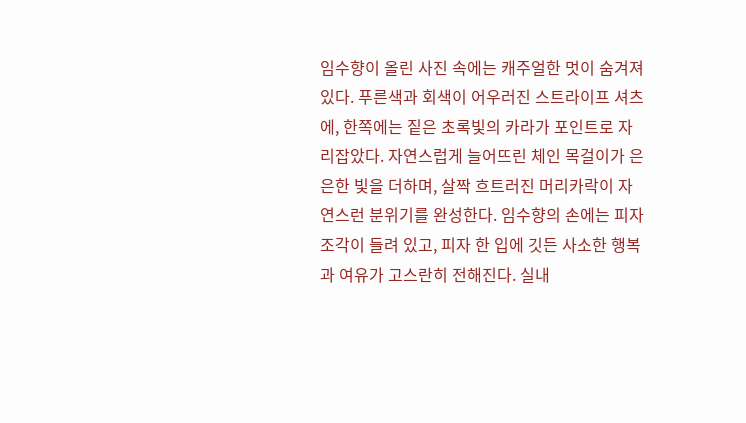임수향이 올린 사진 속에는 캐주얼한 멋이 숨겨져 있다. 푸른색과 회색이 어우러진 스트라이프 셔츠에, 한쪽에는 짙은 초록빛의 카라가 포인트로 자리잡았다. 자연스럽게 늘어뜨린 체인 목걸이가 은은한 빛을 더하며, 살짝 흐트러진 머리카락이 자연스런 분위기를 완성한다. 임수향의 손에는 피자 조각이 들려 있고, 피자 한 입에 깃든 사소한 행복과 여유가 고스란히 전해진다. 실내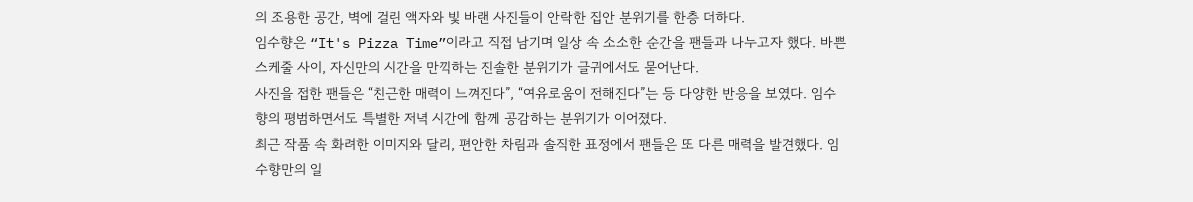의 조용한 공간, 벽에 걸린 액자와 빛 바랜 사진들이 안락한 집안 분위기를 한층 더하다.
임수향은 “It's Pizza Time”이라고 직접 남기며 일상 속 소소한 순간을 팬들과 나누고자 했다. 바쁜 스케줄 사이, 자신만의 시간을 만끽하는 진솔한 분위기가 글귀에서도 묻어난다.
사진을 접한 팬들은 “친근한 매력이 느껴진다”, “여유로움이 전해진다”는 등 다양한 반응을 보였다. 임수향의 평범하면서도 특별한 저녁 시간에 함께 공감하는 분위기가 이어졌다.
최근 작품 속 화려한 이미지와 달리, 편안한 차림과 솔직한 표정에서 팬들은 또 다른 매력을 발견했다. 임수향만의 일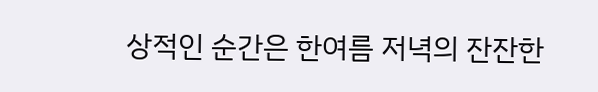상적인 순간은 한여름 저녁의 잔잔한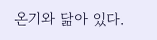온기와 닮아 있다.